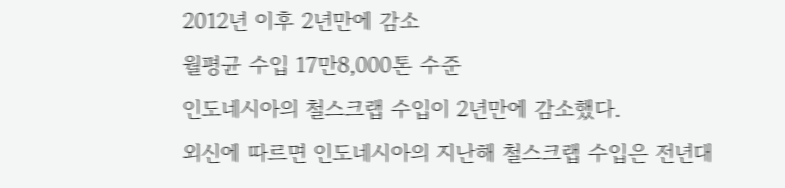2012년 이후 2년만에 감소
월평균 수입 17만8,000톤 수준
인도네시아의 철스크랩 수입이 2년만에 감소했다.
외신에 따르면 인도네시아의 지난해 철스크랩 수입은 전년대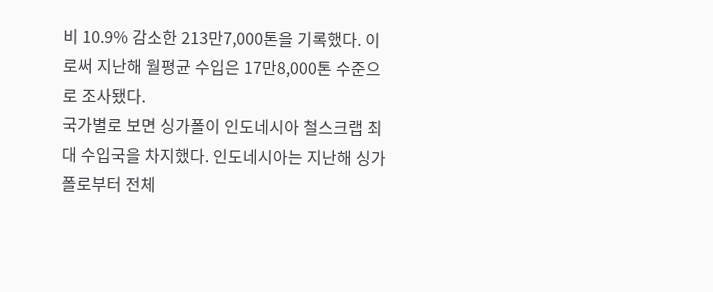비 10.9% 감소한 213만7,000톤을 기록했다. 이로써 지난해 월평균 수입은 17만8,000톤 수준으로 조사됐다.
국가별로 보면 싱가폴이 인도네시아 철스크랩 최대 수입국을 차지했다. 인도네시아는 지난해 싱가폴로부터 전체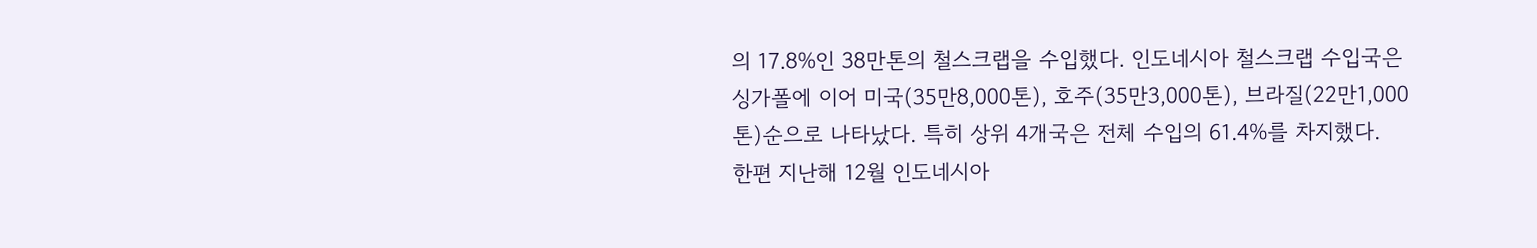의 17.8%인 38만톤의 철스크랩을 수입했다. 인도네시아 철스크랩 수입국은 싱가폴에 이어 미국(35만8,000톤), 호주(35만3,000톤), 브라질(22만1,000톤)순으로 나타났다. 특히 상위 4개국은 전체 수입의 61.4%를 차지했다.
한편 지난해 12월 인도네시아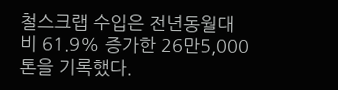철스크랩 수입은 전년동월대비 61.9% 증가한 26만5,000톤을 기록했다.